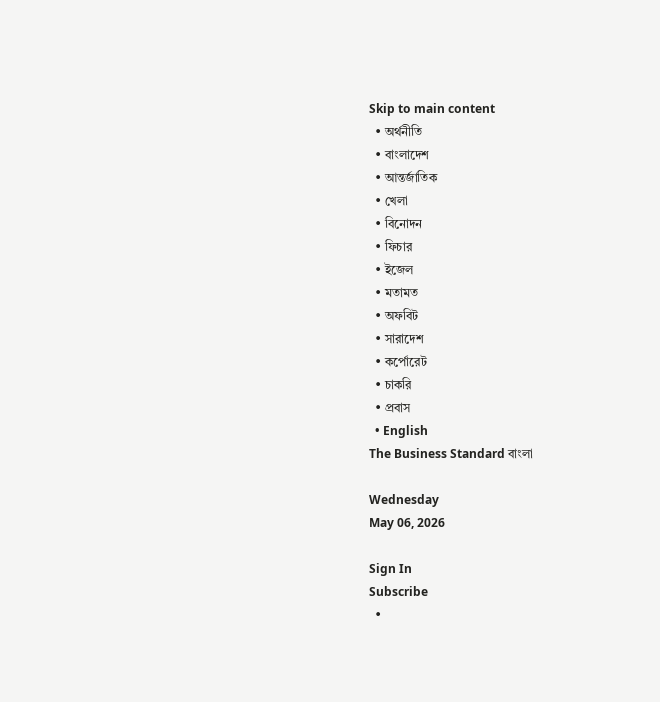Skip to main content
  • অর্থনীতি
  • বাংলাদেশ
  • আন্তর্জাতিক
  • খেলা
  • বিনোদন
  • ফিচার
  • ইজেল
  • মতামত
  • অফবিট
  • সারাদেশ
  • কর্পোরেট
  • চাকরি
  • প্রবাস
  • English
The Business Standard বাংলা

Wednesday
May 06, 2026

Sign In
Subscribe
  •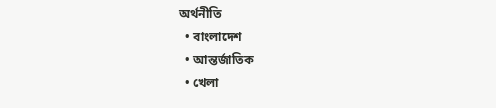অর্থনীতি
  • বাংলাদেশ
  • আন্তর্জাতিক
  • খেলা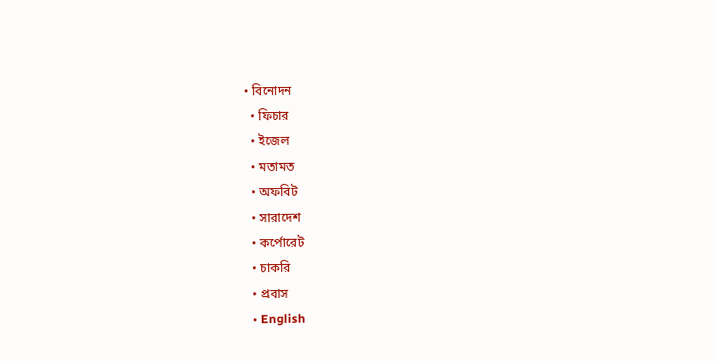• বিনোদন
  • ফিচার
  • ইজেল
  • মতামত
  • অফবিট
  • সারাদেশ
  • কর্পোরেট
  • চাকরি
  • প্রবাস
  • English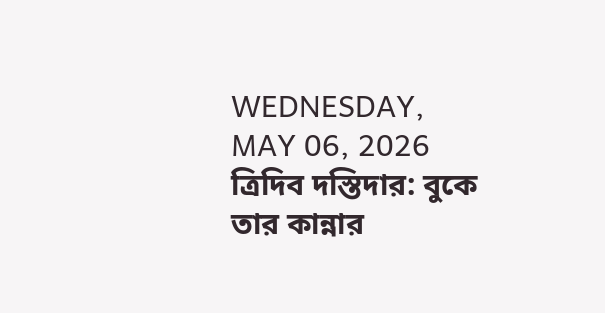WEDNESDAY, MAY 06, 2026
ত্রিদিব দস্তিদার: বুকে তার কান্নার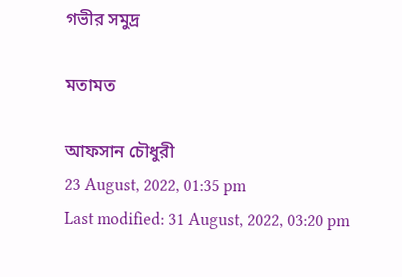গভীর সমুদ্র

মতামত

আফসান চৌধুরী
23 August, 2022, 01:35 pm
Last modified: 31 August, 2022, 03:20 pm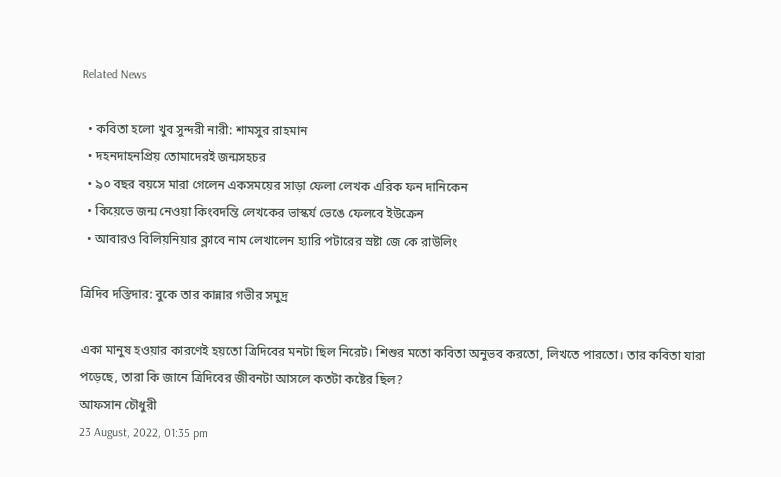Related News

  • কবিতা হলো খুব সুন্দরী নারী: শামসুর রাহমান
  • দহনদাহনপ্রিয় তোমাদেরই জন্মসহচর
  • ৯০ বছর বয়সে মারা গেলেন একসময়ের সাড়া ফেলা লেখক এরিক ফন দানিকেন
  • কিয়েভে জন্ম নেওয়া কিংবদন্তি লেখকের ভাস্কর্য ভেঙে ফেলবে ইউক্রেন
  • আবারও বিলিয়নিয়ার ক্লাবে নাম লেখালেন হ্যারি পটারের স্রষ্টা জে কে রাউলিং

ত্রিদিব দস্তিদার: বুকে তার কান্নার গভীর সমুদ্র

একা মানুষ হওয়ার কারণেই হয়তো ত্রিদিবের মনটা ছিল নিরেট। শিশুর মতো কবিতা অনুভব করতো, লিখতে পারতো। তার কবিতা যারা পড়েছে, তারা কি জানে ত্রিদিবের জীবনটা আসলে কতটা কষ্টের ছিল?
আফসান চৌধুরী
23 August, 2022, 01:35 pm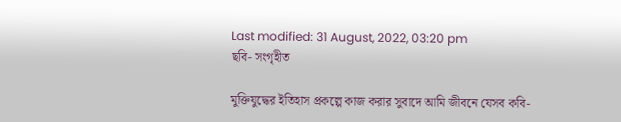Last modified: 31 August, 2022, 03:20 pm
ছবি- সংগৃহীত

মুক্তিযুদ্ধের ইতিহাস প্রকল্পে কাজ করার সুবাদে আমি জীবনে যেসব কবি-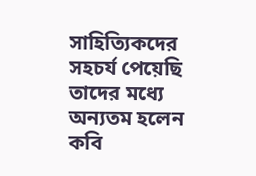সাহিত্যিকদের সহচর্য পেয়েছি তাদের মধ্যে অন্যতম হলেন কবি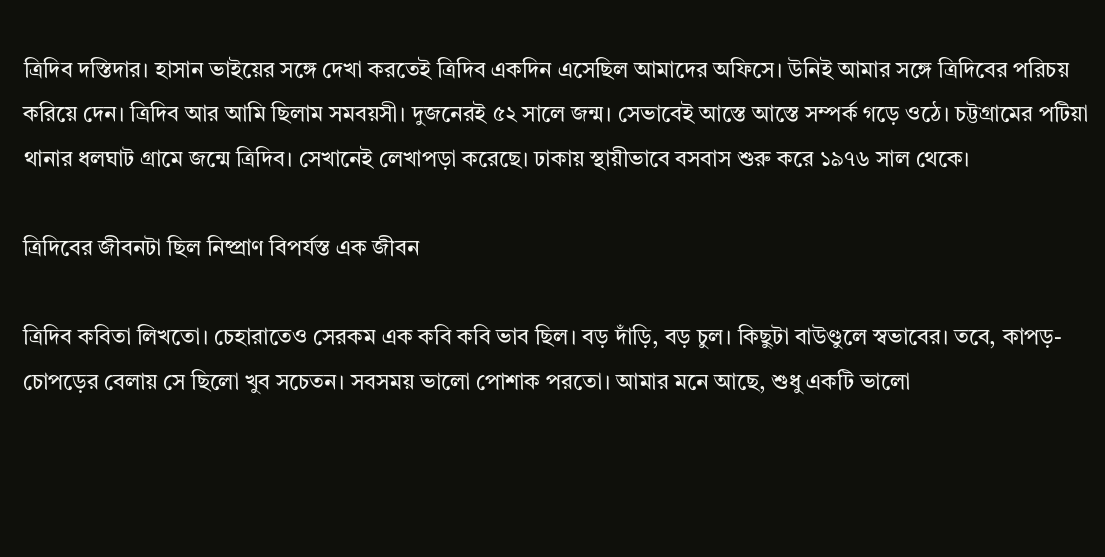ত্রিদিব দস্তিদার। হাসান ভাইয়ের সঙ্গে দেখা করতেই ত্রিদিব একদিন এসেছিল আমাদের অফিসে। উনিই আমার সঙ্গে ত্রিদিবের পরিচয় করিয়ে দেন। ত্রিদিব আর আমি ছিলাম সমবয়সী। দুজনেরই ৫২ সালে জন্ম। সেভাবেই আস্তে আস্তে সম্পর্ক গড়ে ওঠে। চট্টগ্রামের পটিয়া থানার ধলঘাট গ্রামে জন্মে ত্রিদিব। সেখানেই লেখাপড়া করেছে। ঢাকায় স্থায়ীভাবে বসবাস শুরু করে ১৯৭৬ সাল থেকে।

ত্রিদিবের জীবনটা ছিল নিষ্প্রাণ বিপর্যস্ত এক জীবন

ত্রিদিব কবিতা লিখতো। চেহারাতেও সেরকম এক কবি কবি ভাব ছিল। বড় দাঁড়ি, বড় চুল। কিছুটা বাউণ্ডুলে স্বভাবের। তবে, কাপড়-চোপড়ের বেলায় সে ছিলো খুব সচেতন। সবসময় ভালো পোশাক পরতো। আমার মনে আছে, শুধু একটি ভালো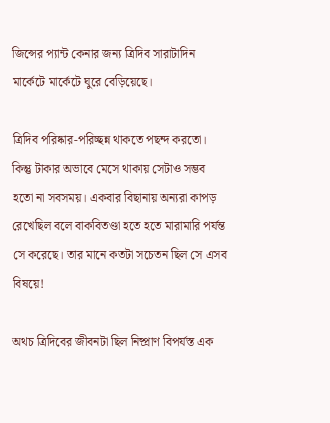জিন্সের প্যান্ট কেনার জন্য ত্রিদিব সারাটাদিন মার্কেটে মার্কেটে ঘুরে বেড়িয়েছে।

ত্রিদিব পরিষ্কার-পরিচ্ছন্ন থাকতে পছন্দ করতো। কিন্তু টাকার অভাবে মেসে থাকায় সেটাও সম্ভব হতো না সবসময়। একবার বিছানায় অন্যরা কাপড় রেখেছিল বলে বাকবিতণ্ডা হতে হতে মারামারি পর্যন্ত সে করেছে। তার মানে কতটা সচেতন ছিল সে এসব বিষয়ে!

অথচ ত্রিদিবের জীবনটা ছিল নিষ্প্রাণ বিপর্যস্ত এক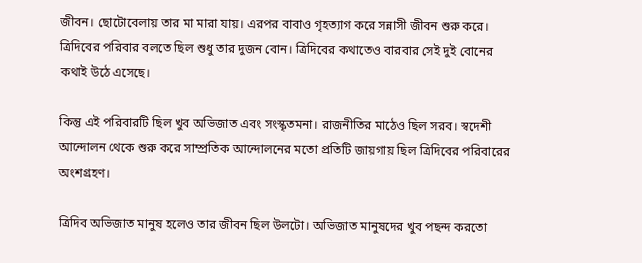জীবন। ছোটোবেলায় তার মা মারা যায়। এরপর বাবাও গৃহত্যাগ করে সন্নাসী জীবন শুরু করে। ত্রিদিবের পরিবার বলতে ছিল শুধু তার দুজন বোন। ত্রিদিবের কথাতেও বারবার সেই দুই বোনের কথাই উঠে এসেছে।

কিন্তু এই পরিবারটি ছিল খুব অভিজাত এবং সংস্কৃতমনা। রাজনীতির মাঠেও ছিল সরব। স্বদেশী আন্দোলন থেকে শুরু করে সাম্প্রতিক আন্দোলনের মতো প্রতিটি জায়গায় ছিল ত্রিদিবের পরিবারের অংশগ্রহণ।

ত্রিদিব অভিজাত মানুষ হলেও তার জীবন ছিল উলটো। অভিজাত মানুষদের খুব পছন্দ করতো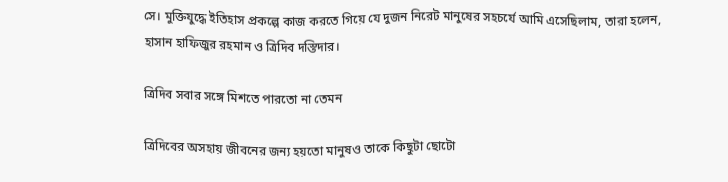সে। মুক্তিযুদ্ধে ইতিহাস প্রকল্পে কাজ করতে গিয়ে যে দুজন নিরেট মানুষের সহচর্যে আমি এসেছিলাম, তারা হলেন, হাসান হাফিজুর রহমান ও ত্রিদিব দস্তিদার।

ত্রিদিব সবার সঙ্গে মিশতে পারতো না তেমন

ত্রিদিবের অসহায় জীবনের জন্য হয়তো মানুষও তাকে কিছুটা ছোটো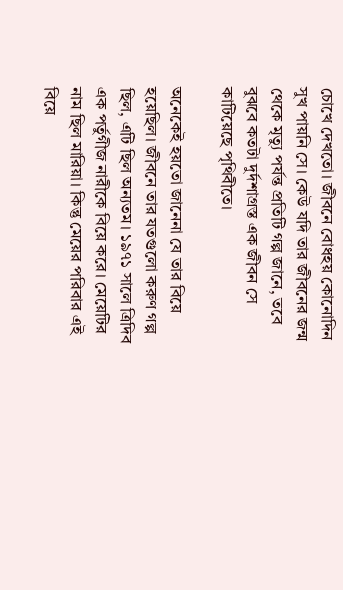চোখে দেখতো। জীবনে বোধহয় কোনোদিন সুখ পায়নি সে। কেউ যদি তার জীবনের জন্ম থেকে মৃত্যু পর্যন্ত প্রতিটি গল্প জানে, তবে বুঝবে কতটা দুর্দশাগ্রস্ত এক জীবন সে কাটিয়েছে পৃথিবীতে।

অনেকেই হয়তো জানেনা যে তার বিয়ে হয়েছিল। জীবনে তার যতগুলো করুণ গল্প ছিল, এটি ছিল অন্যতম। ১৯৭১ সালে ত্রিদিব এক পর্তুগীজ নারীকে বিয়ে করে। মেয়েটির নাম ছিল মারিয়া। কিন্তু মেয়ের পরিবার এই বিয়ে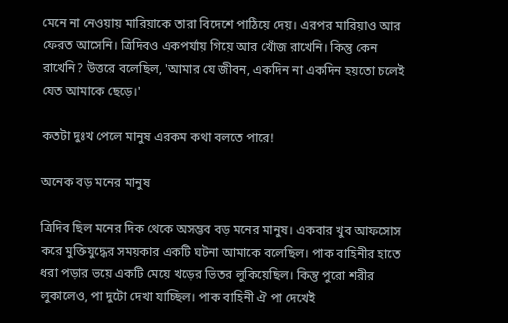মেনে না নেওয়ায় মারিয়াকে তারা বিদেশে পাঠিয়ে দেয়। এরপর মারিয়াও আর ফেরত আসেনি। ত্রিদিবও একপর্যায় গিয়ে আর খোঁজ রাখেনি। কিন্তু কেন রাখেনি? উত্তরে বলেছিল, 'আমার যে জীবন, একদিন না একদিন হয়তো চলেই যেত আমাকে ছেড়ে।'

কতটা দুঃখ পেলে মানুষ এরকম কথা বলতে পারে!

অনেক বড় মনের মানুষ

ত্রিদিব ছিল মনের দিক থেকে অসম্ভব বড় মনের মানুষ। একবার খুব আফসোস করে মুক্তিযুদ্ধের সময়কার একটি ঘটনা আমাকে বলেছিল। পাক বাহিনীর হাতে ধরা পড়ার ভয়ে একটি মেয়ে খড়ের ভিতর লুকিয়েছিল। কিন্তু পুরো শরীর লুকালেও, পা দুটো দেখা যাচ্ছিল। পাক বাহিনী ঐ পা দেখেই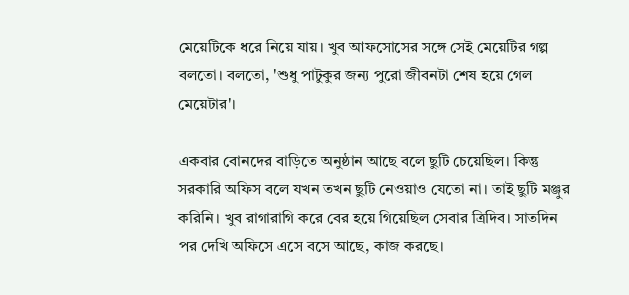মেয়েটিকে ধরে নিয়ে যায়। খুব আফসোসের সঙ্গে সেই মেয়েটির গল্প বলতো। বলতো, 'শুধু পাটুকুর জন্য পুরো জীবনটা শেষ হয়ে গেল মেয়েটার'।

একবার বোনদের বাড়িতে অনুষ্ঠান আছে বলে ছুটি চেয়েছিল। কিন্তু সরকারি অফিস বলে যখন তখন ছুটি নেওয়াও যেতো না। তাই ছুটি মঞ্জুর করিনি। খুব রাগারাগি করে বের হয়ে গিয়েছিল সেবার ত্রিদিব। সাতদিন পর দেখি অফিসে এসে বসে আছে, কাজ করছে।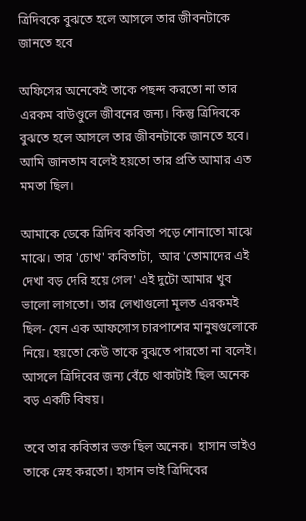ত্রিদিবকে বুঝতে হলে আসলে তার জীবনটাকে জানতে হবে

অফিসের অনেকেই তাকে পছন্দ করতো না তার এরকম বাউণ্ডুলে জীবনের জন্য। কিন্তু ত্রিদিবকে বুঝতে হলে আসলে তার জীবনটাকে জানতে হবে। আমি জানতাম বলেই হয়তো তার প্রতি আমার এত মমতা ছিল।

আমাকে ডেকে ত্রিদিব কবিতা পড়ে শোনাতো মাঝে মাঝে। তার 'চোখ' কবিতাটা,  আর 'তোমাদের এই দেখা বড় দেরি হয়ে গেল' এই দুটো আমার খুব ভালো লাগতো। তার লেখাগুলো মূলত এরকমই ছিল- যেন এক আফসোস চারপাশের মানুষগুলোকে নিয়ে। হয়তো কেউ তাকে বুঝতে পারতো না বলেই। আসলে ত্রিদিবের জন্য বেঁচে থাকাটাই ছিল অনেক বড় একটি বিষয়।

তবে তার কবিতার ভক্ত ছিল অনেক।  হাসান ভাইও তাকে স্নেহ করতো। হাসান ভাই ত্রিদিবের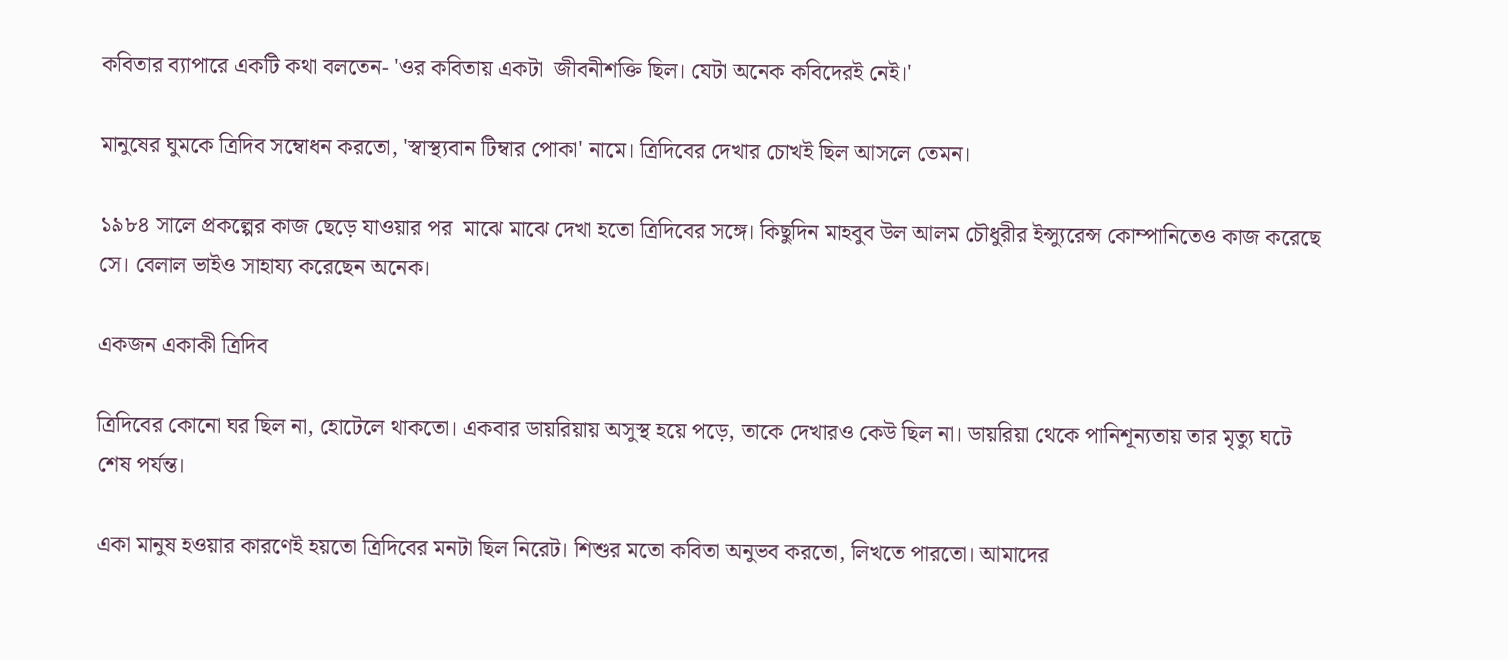কবিতার ব্যাপারে একটি কথা বলতেন- 'ওর কবিতায় একটা  জীবনীশক্তি ছিল। যেটা অনেক কবিদেরই নেই।'

মানুষের ঘুমকে ত্রিদিব সম্বোধন করতো, 'স্বাস্থ্যবান টিম্বার পোকা' নামে। ত্রিদিবের দেখার চোখই ছিল আসলে তেমন।

১৯৮৪ সালে প্রকল্পের কাজ ছেড়ে যাওয়ার পর  মাঝে মাঝে দেখা হতো ত্রিদিবের সঙ্গে। কিছুদিন মাহবুব উল আলম চৌধুরীর ইন্স্যুরেন্স কোম্পানিতেও কাজ করেছে সে। বেলাল ভাইও সাহায্য করেছেন অনেক।

একজন একাকী ত্রিদিব

ত্রিদিবের কোনো ঘর ছিল না, হোটেলে থাকতো। একবার ডায়রিয়ায় অসুস্থ হয়ে পড়ে, তাকে দেখারও কেউ ছিল না। ডায়রিয়া থেকে পানিশূন্যতায় তার মৃত্যু ঘটে শেষ পর্যন্ত।

একা মানুষ হওয়ার কারণেই হয়তো ত্রিদিবের মনটা ছিল নিরেট। শিশুর মতো কবিতা অনুভব করতো, লিখতে পারতো। আমাদের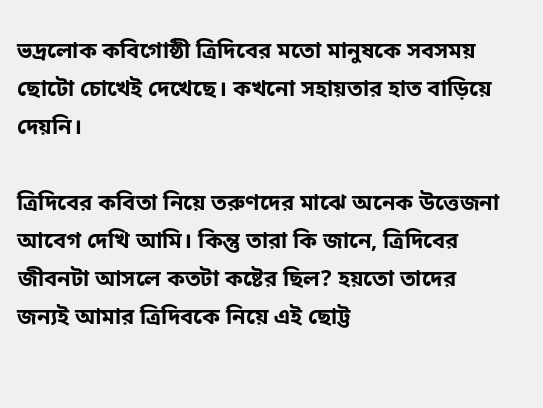ভদ্রলোক কবিগোষ্ঠী ত্রিদিবের মতো মানুষকে সবসময় ছোটো চোখেই দেখেছে। কখনো সহায়তার হাত বাড়িয়ে দেয়নি।

ত্রিদিবের কবিতা নিয়ে তরুণদের মাঝে অনেক উত্তেজনা আবেগ দেখি আমি। কিন্তু তারা কি জানে, ত্রিদিবের জীবনটা আসলে কতটা কষ্টের ছিল? হয়তো তাদের জন্যই আমার ত্রিদিবকে নিয়ে এই ছোট্ট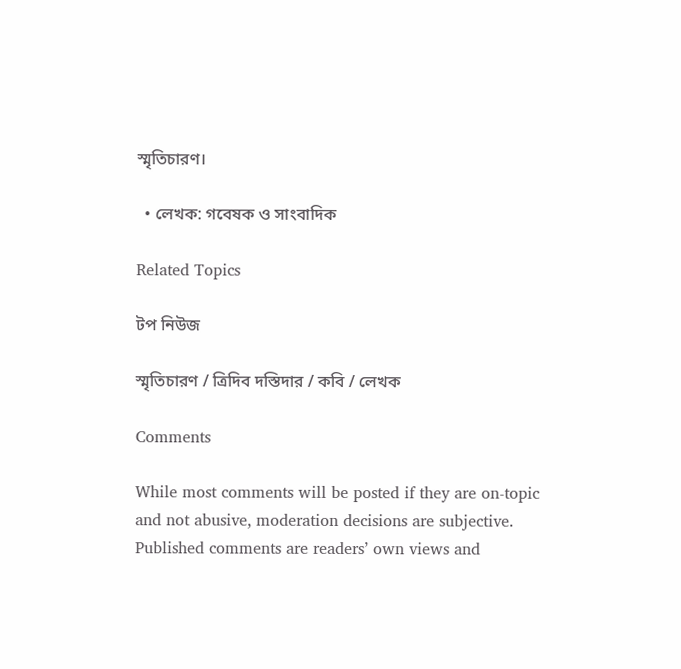স্মৃতিচারণ।

  • লেখক: গবেষক ও সাংবাদিক

Related Topics

টপ নিউজ

স্মৃতিচারণ / ত্রিদিব দস্তিদার / কবি / লেখক

Comments

While most comments will be posted if they are on-topic and not abusive, moderation decisions are subjective. Published comments are readers’ own views and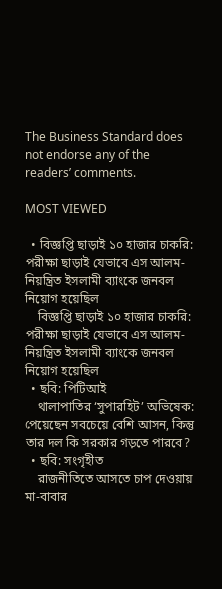The Business Standard does not endorse any of the readers’ comments.

MOST VIEWED

  • বিজ্ঞপ্তি ছাড়াই ১০ হাজার চাকরি: পরীক্ষা ছাড়াই যেভাবে এস আলম-নিয়ন্ত্রিত ইসলামী ব্যাংকে জনবল নিয়োগ হয়েছিল
    বিজ্ঞপ্তি ছাড়াই ১০ হাজার চাকরি: পরীক্ষা ছাড়াই যেভাবে এস আলম-নিয়ন্ত্রিত ইসলামী ব্যাংকে জনবল নিয়োগ হয়েছিল
  • ছবি: পিটিআই
    থালাপাতির ‘সুপারহিট’ অভিষেক: পেয়েছেন সবচেয়ে বেশি আসন, কিন্তু তার দল কি সরকার গড়তে পারবে?
  • ছবি: সংগৃহীত
    রাজনীতিতে আসতে চাপ দেওয়ায় মা-বাবার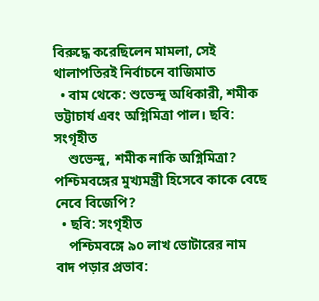বিরুদ্ধে করেছিলেন মামলা, সেই থালাপতিরই নির্বাচনে বাজিমাত
  • বাম থেকে: শুভেন্দু অধিকারী, শমীক ভট্টাচার্য এবং অগ্নিমিত্রা পাল। ছবি: সংগৃহীত
    শুভেন্দু, শমীক নাকি অগ্নিমিত্রা? পশ্চিমবঙ্গের মুখ্যমন্ত্রী হিসেবে কাকে বেছে নেবে বিজেপি?
  • ছবি: সংগৃহীত
    পশ্চিমবঙ্গে ৯০ লাখ ভোটারের নাম বাদ পড়ার প্রভাব: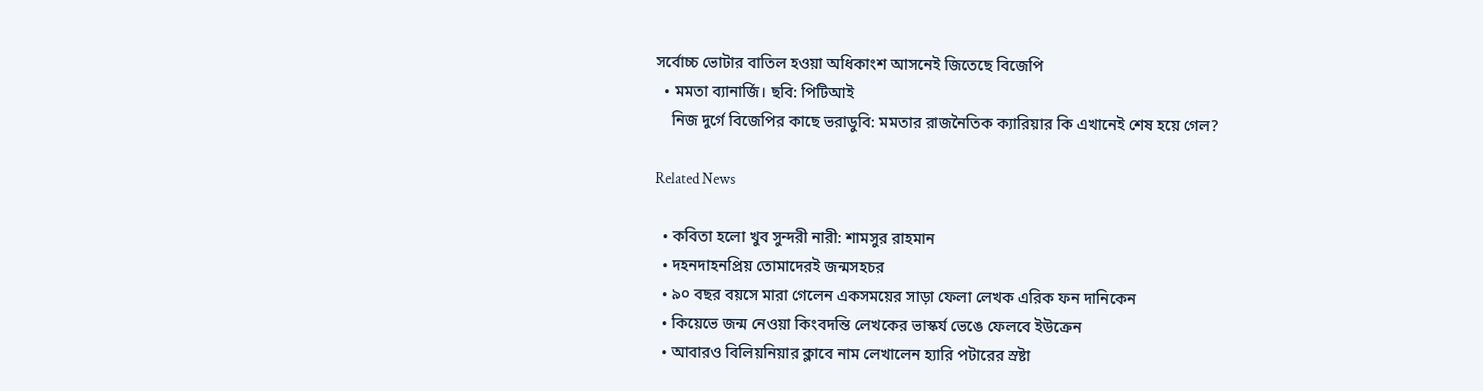সর্বোচ্চ ভোটার বাতিল হওয়া অধিকাংশ আসনেই জিতেছে বিজেপি
  • মমতা ব্যানার্জি। ছবি: পিটিআই
    নিজ দুর্গে বিজেপির কাছে ভরাডুবি: মমতার রাজনৈতিক ক্যারিয়ার কি এখানেই শেষ হয়ে গেল?

Related News

  • কবিতা হলো খুব সুন্দরী নারী: শামসুর রাহমান
  • দহনদাহনপ্রিয় তোমাদেরই জন্মসহচর
  • ৯০ বছর বয়সে মারা গেলেন একসময়ের সাড়া ফেলা লেখক এরিক ফন দানিকেন
  • কিয়েভে জন্ম নেওয়া কিংবদন্তি লেখকের ভাস্কর্য ভেঙে ফেলবে ইউক্রেন
  • আবারও বিলিয়নিয়ার ক্লাবে নাম লেখালেন হ্যারি পটারের স্রষ্টা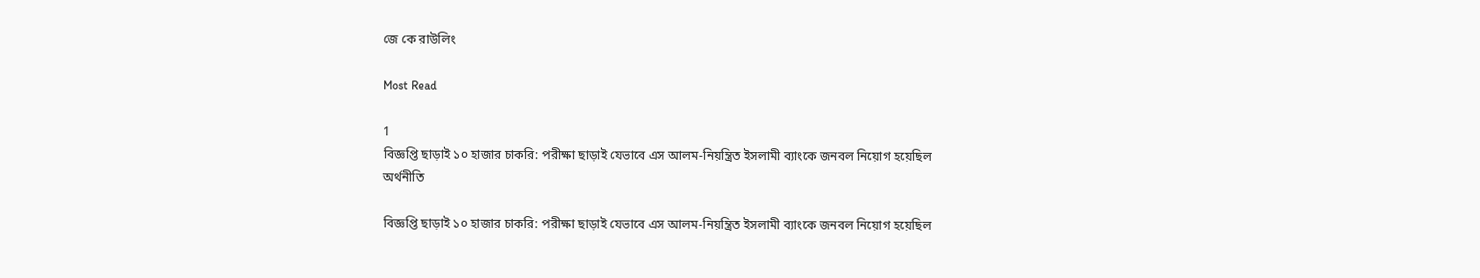জে কে রাউলিং

Most Read

1
বিজ্ঞপ্তি ছাড়াই ১০ হাজার চাকরি: পরীক্ষা ছাড়াই যেভাবে এস আলম-নিয়ন্ত্রিত ইসলামী ব্যাংকে জনবল নিয়োগ হয়েছিল
অর্থনীতি

বিজ্ঞপ্তি ছাড়াই ১০ হাজার চাকরি: পরীক্ষা ছাড়াই যেভাবে এস আলম-নিয়ন্ত্রিত ইসলামী ব্যাংকে জনবল নিয়োগ হয়েছিল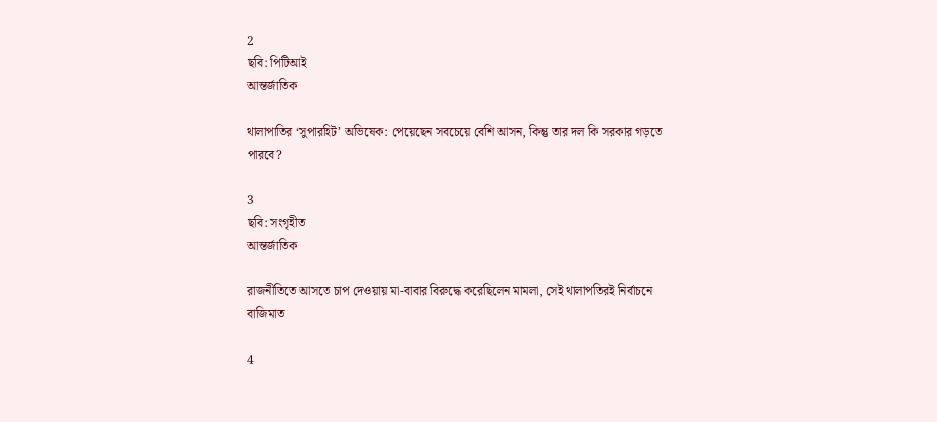2
ছবি: পিটিআই
আন্তর্জাতিক

থালাপাতির ‘সুপারহিট’ অভিষেক: পেয়েছেন সবচেয়ে বেশি আসন, কিন্তু তার দল কি সরকার গড়তে পারবে?

3
ছবি: সংগৃহীত
আন্তর্জাতিক

রাজনীতিতে আসতে চাপ দেওয়ায় মা-বাবার বিরুদ্ধে করেছিলেন মামলা, সেই থালাপতিরই নির্বাচনে বাজিমাত

4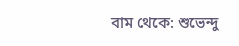বাম থেকে: শুভেন্দু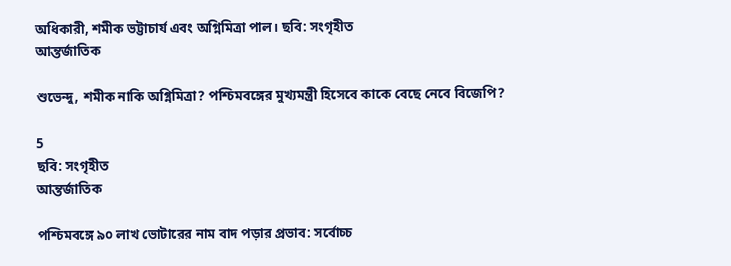অধিকারী, শমীক ভট্টাচার্য এবং অগ্নিমিত্রা পাল। ছবি: সংগৃহীত
আন্তর্জাতিক

শুভেন্দু, শমীক নাকি অগ্নিমিত্রা? পশ্চিমবঙ্গের মুখ্যমন্ত্রী হিসেবে কাকে বেছে নেবে বিজেপি?

5
ছবি: সংগৃহীত
আন্তর্জাতিক

পশ্চিমবঙ্গে ৯০ লাখ ভোটারের নাম বাদ পড়ার প্রভাব: সর্বোচ্চ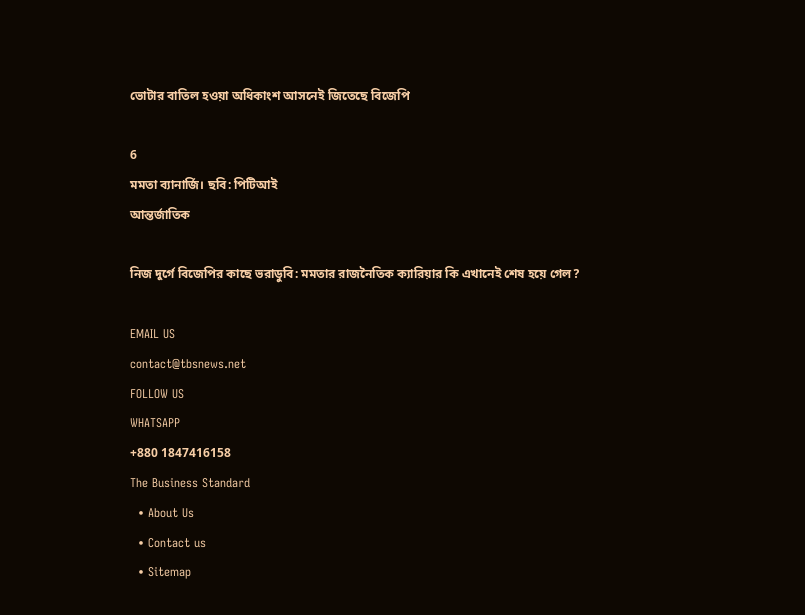ভোটার বাতিল হওয়া অধিকাংশ আসনেই জিতেছে বিজেপি

6
মমতা ব্যানার্জি। ছবি: পিটিআই
আন্তর্জাতিক

নিজ দুর্গে বিজেপির কাছে ভরাডুবি: মমতার রাজনৈতিক ক্যারিয়ার কি এখানেই শেষ হয়ে গেল?

EMAIL US
contact@tbsnews.net
FOLLOW US
WHATSAPP
+880 1847416158
The Business Standard
  • About Us
  • Contact us
  • Sitemap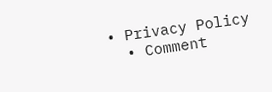• Privacy Policy
  • Comment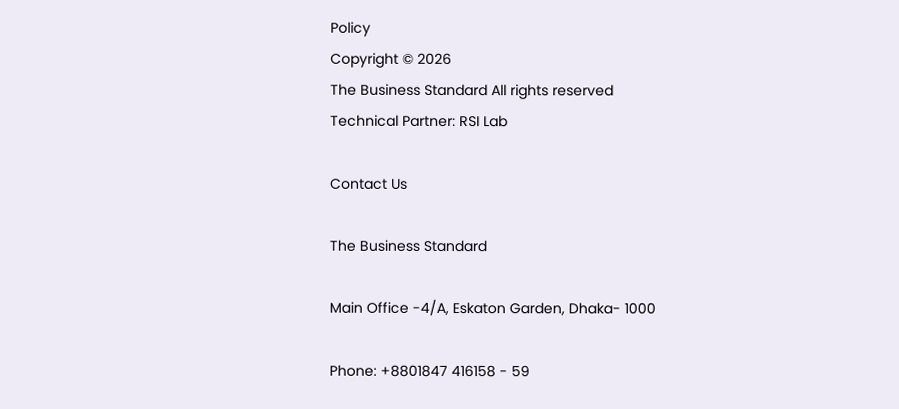Policy
Copyright © 2026
The Business Standard All rights reserved
Technical Partner: RSI Lab

Contact Us

The Business Standard

Main Office -4/A, Eskaton Garden, Dhaka- 1000

Phone: +8801847 416158 - 59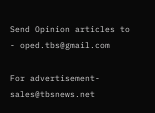Send Opinion articles to - oped.tbs@gmail.com

For advertisement- sales@tbsnews.net